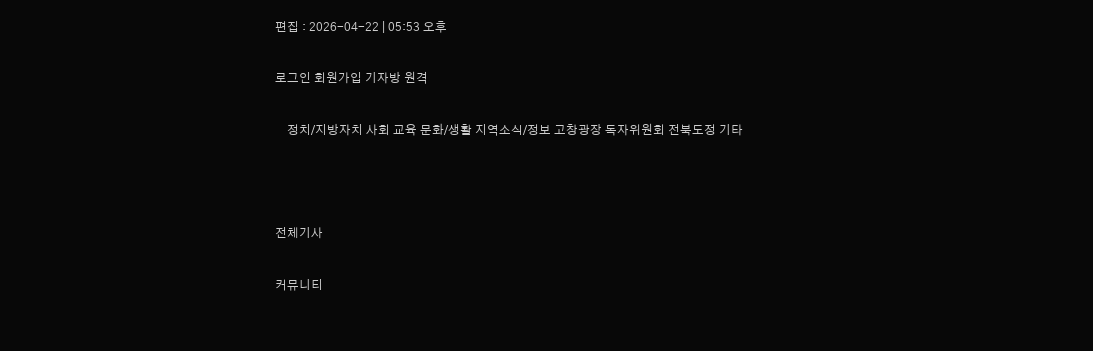편집 : 2026-04-22 | 05:53 오후

로그인 회원가입 기자방 원격

    정치/지방자치 사회 교육 문화/생활 지역소식/정보 고창광장 독자위원회 전북도정 기타



전체기사

커뮤니티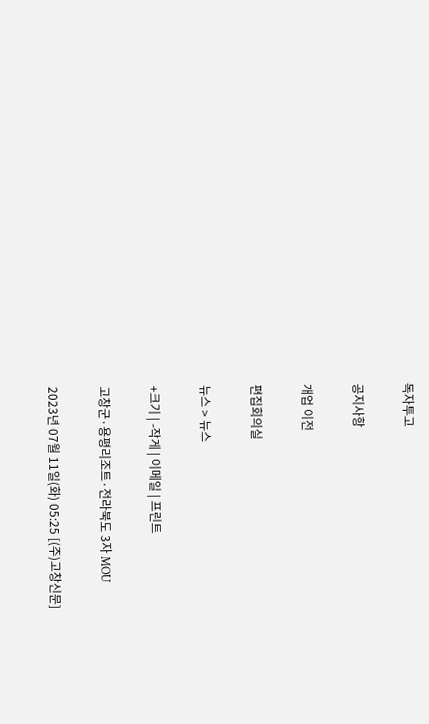독자투고

공지사항

개업 이전

편집회의실

뉴스 > 뉴스

+크기 | -작게 | 이메일 | 프린트

고창군·용평리조트·전라북도 3자 MOU

2023년 07월 11일(화) 05:25 [(주)고창신문]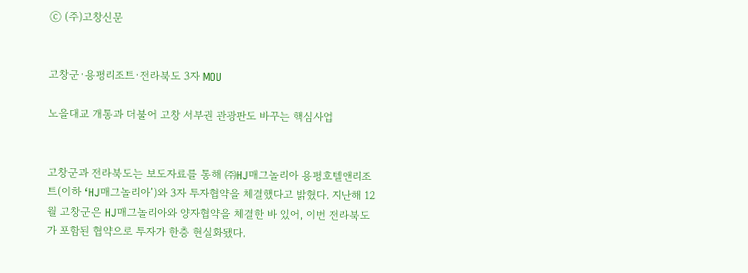ⓒ (주)고창신문


고창군·용평리조트·전라북도 3자 MOU

노을대교 개통과 더불어 고창 서부권 관광판도 바꾸는 핵심사업


고창군과 전라북도는 보도자료를 통해 ㈜HJ매그놀리아 용평호텔앤리조트(이하 ‘HJ매그놀리아’)와 3자 투자협약을 체결했다고 밝혔다. 지난해 12월 고창군은 HJ매그놀리아와 양자협약을 체결한 바 있어, 이번 전라북도가 포함된 협약으로 투자가 한층 현실화됐다.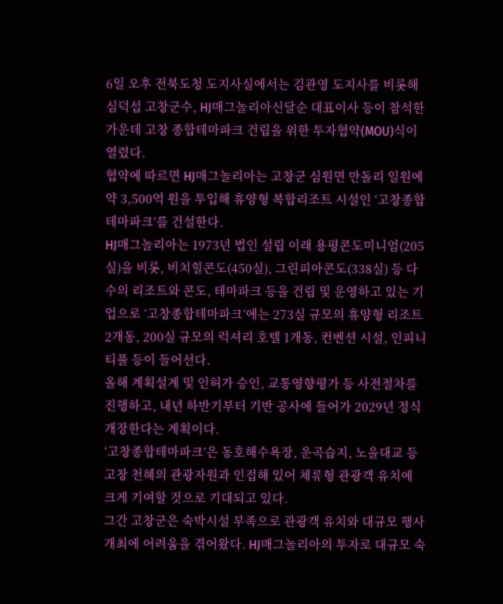6일 오후 전북도청 도지사실에서는 김관영 도지사를 비롯해 심덕섭 고창군수, HJ매그놀리아신달순 대표이사 등이 참석한 가운데 고창 종합테마파크 건립을 위한 투자협약(MOU)식이 열렸다.
협약에 따르면 HJ매그놀리아는 고창군 심원면 만돌리 일원에 약 3,500억 원을 투입해 휴양형 복합리조트 시설인 ‘고창종합테마파크’를 건설한다.
HJ매그놀리아는 1973년 법인 설립 이래 용평콘도미니엄(205실)을 비롯, 비치힐콘도(450실), 그린피아콘도(338실) 등 다수의 리조트와 콘도, 테마파크 등을 건립 및 운영하고 있는 기업으로 ‘고창종합테마파크’에는 273실 규모의 휴양형 리조트 2개동, 200실 규모의 럭셔리 호텔 1개동, 컨벤션 시설, 인피니티풀 등이 들어선다.
올해 계획설계 및 인허가 승인, 교통영향평가 등 사전절차를 진행하고, 내년 하반기부터 기반 공사에 들어가 2029년 정식 개장한다는 계획이다.
‘고창종합테마파크’은 동호해수욕장, 운곡습지, 노을대교 등 고창 천혜의 관광자원과 인접해 있어 체류형 관광객 유치에 크게 기여할 것으로 기대되고 있다.
그간 고창군은 숙박시설 부족으로 관광객 유치와 대규모 행사 개최에 어려움을 겪어왔다. HJ매그놀리아의 투자로 대규모 숙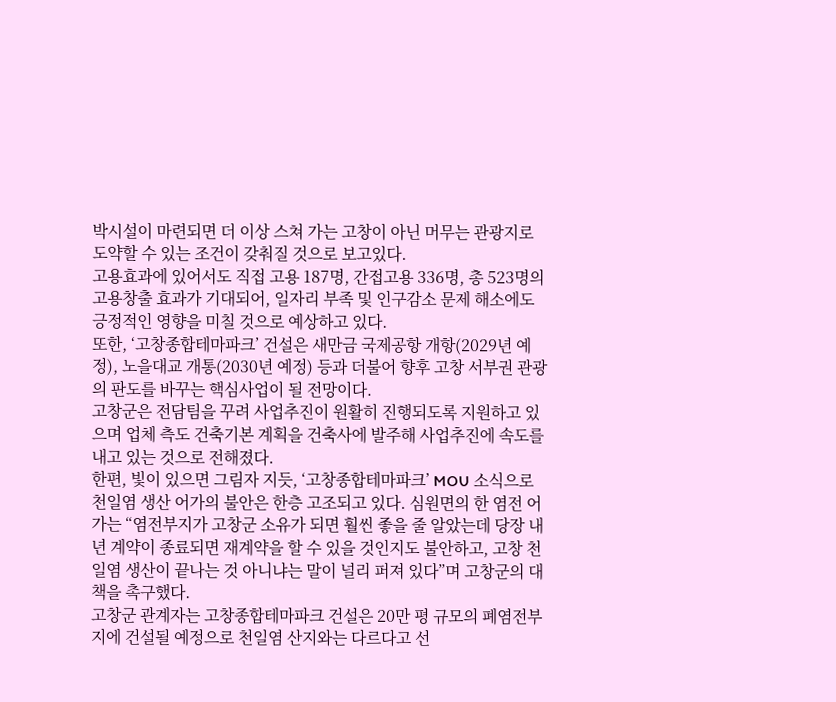박시설이 마련되면 더 이상 스쳐 가는 고창이 아닌 머무는 관광지로 도약할 수 있는 조건이 갖춰질 것으로 보고있다.
고용효과에 있어서도 직접 고용 187명, 간접고용 336명, 총 523명의 고용창출 효과가 기대되어, 일자리 부족 및 인구감소 문제 해소에도 긍정적인 영향을 미칠 것으로 예상하고 있다.
또한, ‘고창종합테마파크’ 건설은 새만금 국제공항 개항(2029년 예정), 노을대교 개통(2030년 예정) 등과 더불어 향후 고창 서부권 관광의 판도를 바꾸는 핵심사업이 될 전망이다.
고창군은 전담팀을 꾸려 사업추진이 원활히 진행되도록 지원하고 있으며 업체 측도 건축기본 계획을 건축사에 발주해 사업추진에 속도를 내고 있는 것으로 전해졌다.
한편, 빛이 있으면 그림자 지듯, ‘고창종합테마파크’ MOU 소식으로 천일염 생산 어가의 불안은 한층 고조되고 있다. 심원면의 한 염전 어가는 “염전부지가 고창군 소유가 되면 훨씬 좋을 줄 알았는데 당장 내년 계약이 종료되면 재계약을 할 수 있을 것인지도 불안하고, 고창 천일염 생산이 끝나는 것 아니냐는 말이 널리 퍼져 있다”며 고창군의 대책을 촉구했다.
고창군 관계자는 고창종합테마파크 건설은 20만 평 규모의 폐염전부지에 건설될 예정으로 천일염 산지와는 다르다고 선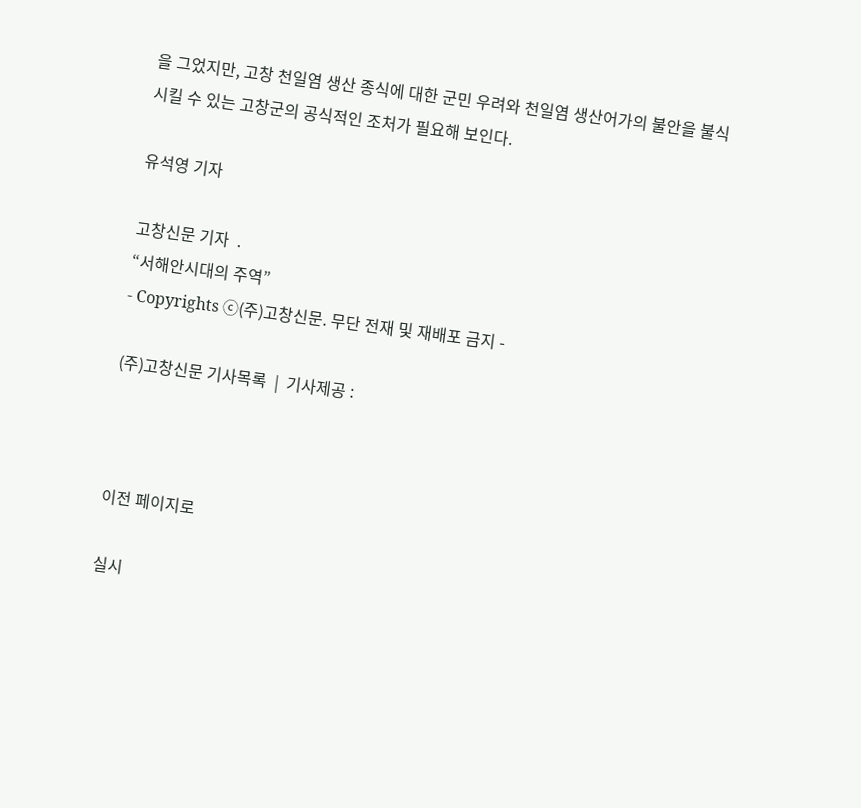을 그었지만, 고창 천일염 생산 종식에 대한 군민 우려와 천일염 생산어가의 불안을 불식시킬 수 있는 고창군의 공식적인 조처가 필요해 보인다.

유석영 기자

고창신문 기자  .
“서해안시대의 주역”
- Copyrights ⓒ(주)고창신문. 무단 전재 및 재배포 금지 -

(주)고창신문 기사목록  |  기사제공 :



이전 페이지로

실시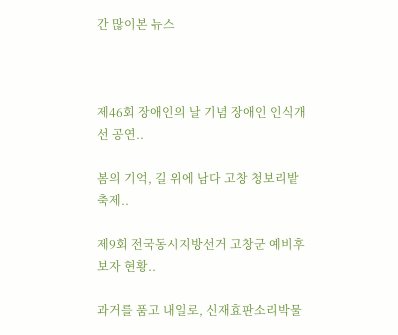간 많이본 뉴스



제46회 장애인의 날 기념 장애인 인식개선 공연..

봄의 기억, 길 위에 남다 고창 청보리밭 축제..

제9회 전국동시지방선거 고창군 예비후보자 현황..

과거를 품고 내일로, 신재효판소리박물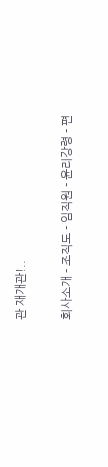관 재개관!..

회사소개 - 조직도 - 임직원 - 윤리강령 - 편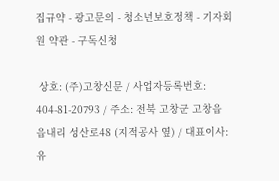집규약 - 광고문의 - 청소년보호정책 - 기자회원 약관 - 구독신청

 상호: (주)고창신문 / 사업자등록번호: 404-81-20793 / 주소: 전북 고창군 고창읍 읍내리 성산로48 (지적공사 옆) / 대표이사: 유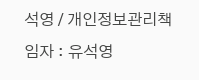석영 / 개인정보관리책임자 : 유석영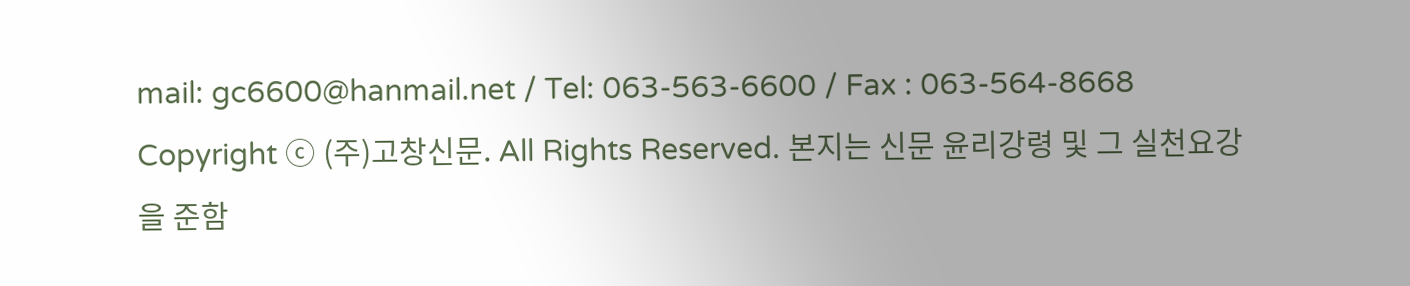mail: gc6600@hanmail.net / Tel: 063-563-6600 / Fax : 063-564-8668
Copyright ⓒ (주)고창신문. All Rights Reserved. 본지는 신문 윤리강령 및 그 실천요강을 준함